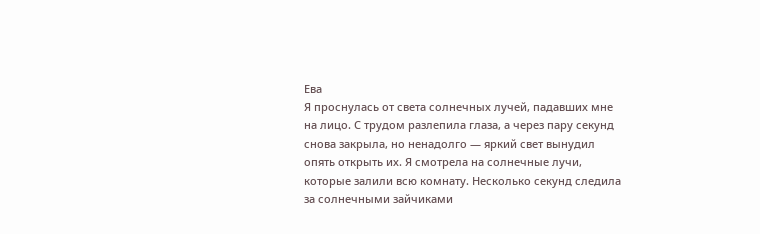Ева
Я проснулась от света солнечных лучей, падавших мне на лицо. С трудом разлепила глаза, а через пару секунд снова закрыла, но ненадолго — яркий свет вынудил опять открыть их. Я смотрела на солнечные лучи, которые залили всю комнату. Несколько секунд следила за солнечными зайчиками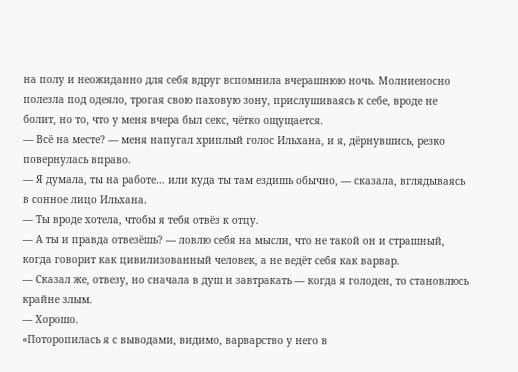на полу и неожиданно для себя вдруг вспомнила вчерашнюю ночь. Молниеносно полезла под одеяло, трогая свою паховую зону, прислушиваясь к себе, вроде не болит, но то, что у меня вчера был секс, чётко ощущается.
— Всё на месте? — меня напугал хриплый голос Ильхана, и я, дёрнувшись, резко повернулась вправо.
— Я думала, ты на работе… или куда ты там ездишь обычно, — сказала, вглядываясь в сонное лицо Ильхана.
— Ты вроде хотела, чтобы я тебя отвёз к отцу.
— А ты и правда отвезёшь? — ловлю себя на мысли, что не такой он и страшный, когда говорит как цивилизованный человек, а не ведёт себя как варвар.
— Сказал же, отвезу, но сначала в душ и завтракать — когда я голоден, то становлюсь крайне злым.
— Хорошо.
«Поторопилась я с выводами, видимо, варварство у него в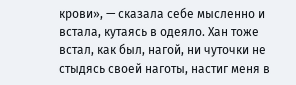крови», — сказала себе мысленно и встала, кутаясь в одеяло. Хан тоже встал, как был, нагой, ни чуточки не стыдясь своей наготы, настиг меня в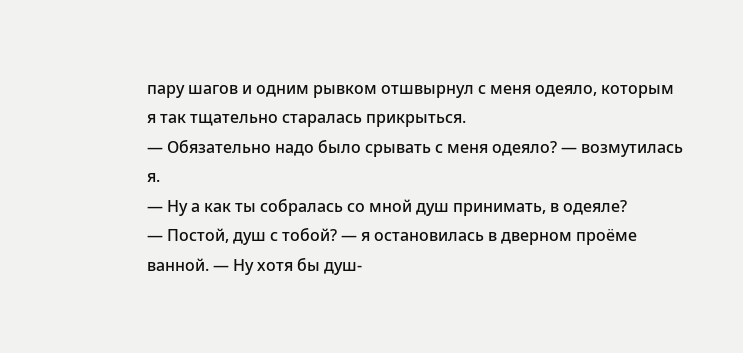пару шагов и одним рывком отшвырнул с меня одеяло, которым я так тщательно старалась прикрыться.
— Обязательно надо было срывать с меня одеяло? — возмутилась я.
— Ну а как ты собралась со мной душ принимать, в одеяле?
— Постой, душ с тобой? — я остановилась в дверном проёме ванной. — Ну хотя бы душ-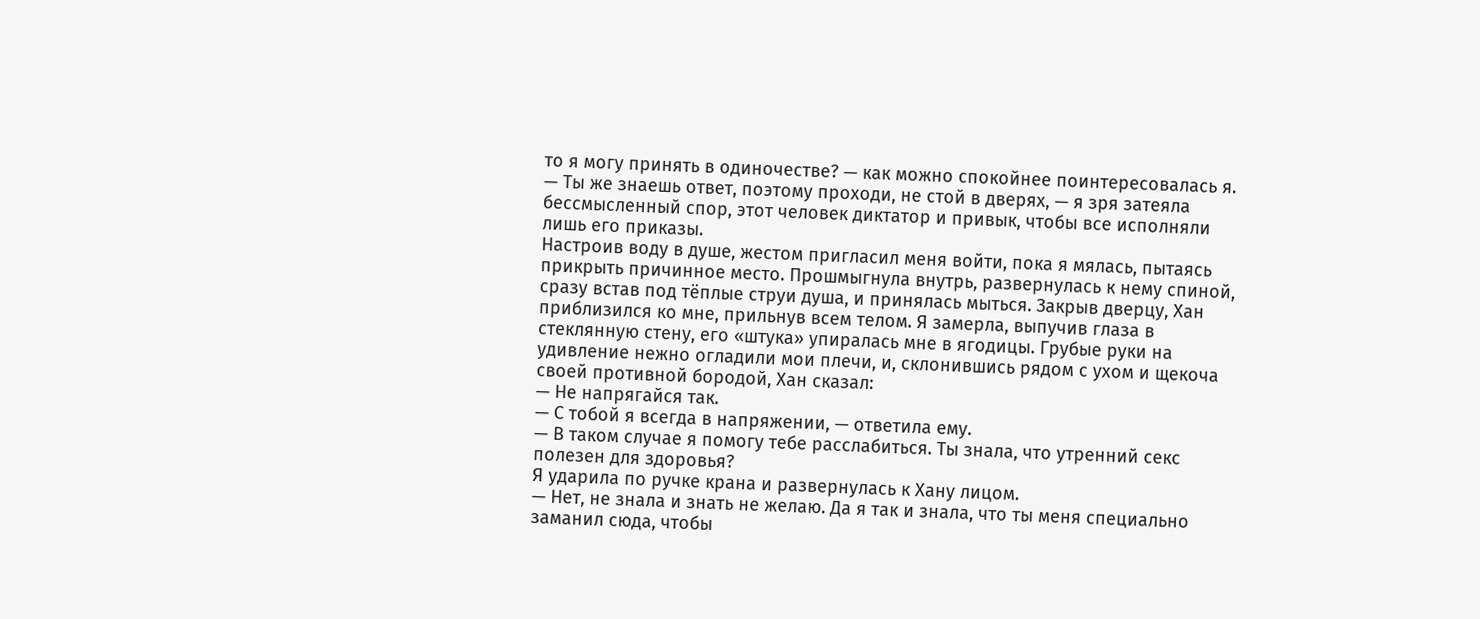то я могу принять в одиночестве? — как можно спокойнее поинтересовалась я.
— Ты же знаешь ответ, поэтому проходи, не стой в дверях, — я зря затеяла бессмысленный спор, этот человек диктатор и привык, чтобы все исполняли лишь его приказы.
Настроив воду в душе, жестом пригласил меня войти, пока я мялась, пытаясь прикрыть причинное место. Прошмыгнула внутрь, развернулась к нему спиной, сразу встав под тёплые струи душа, и принялась мыться. Закрыв дверцу, Хан приблизился ко мне, прильнув всем телом. Я замерла, выпучив глаза в стеклянную стену, его «штука» упиралась мне в ягодицы. Грубые руки на удивление нежно огладили мои плечи, и, склонившись рядом с ухом и щекоча своей противной бородой, Хан сказал:
— Не напрягайся так.
— С тобой я всегда в напряжении, — ответила ему.
— В таком случае я помогу тебе расслабиться. Ты знала, что утренний секс полезен для здоровья?
Я ударила по ручке крана и развернулась к Хану лицом.
— Нет, не знала и знать не желаю. Да я так и знала, что ты меня специально заманил сюда, чтобы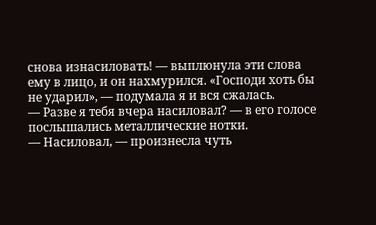снова изнасиловать! — выплюнула эти слова ему в лицо, и он нахмурился. «Господи хоть бы не ударил», — подумала я и вся сжалась.
— Разве я тебя вчера насиловал? — в его голосе послышались металлические нотки.
— Насиловал, — произнесла чуть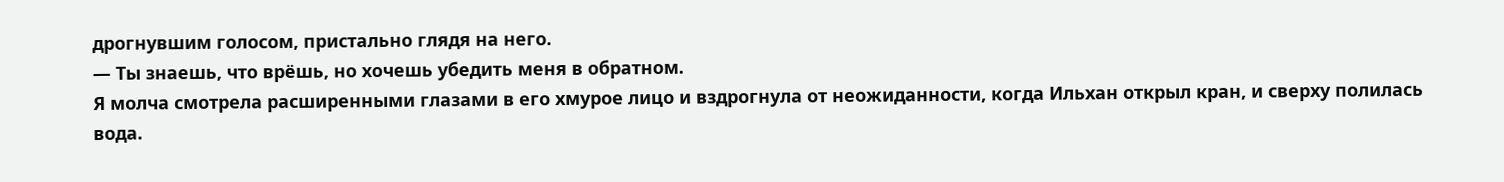дрогнувшим голосом, пристально глядя на него.
— Ты знаешь, что врёшь, но хочешь убедить меня в обратном.
Я молча смотрела расширенными глазами в его хмурое лицо и вздрогнула от неожиданности, когда Ильхан открыл кран, и сверху полилась вода.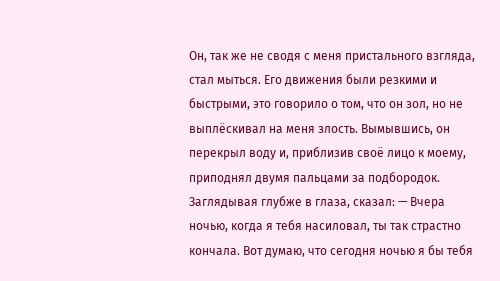Он, так же не сводя с меня пристального взгляда, стал мыться. Его движения были резкими и быстрыми, это говорило о том, что он зол, но не выплёскивал на меня злость. Вымывшись, он перекрыл воду и, приблизив своё лицо к моему, приподнял двумя пальцами за подбородок. Заглядывая глубже в глаза, сказал: — Вчера ночью, когда я тебя насиловал, ты так страстно кончала. Вот думаю, что сегодня ночью я бы тебя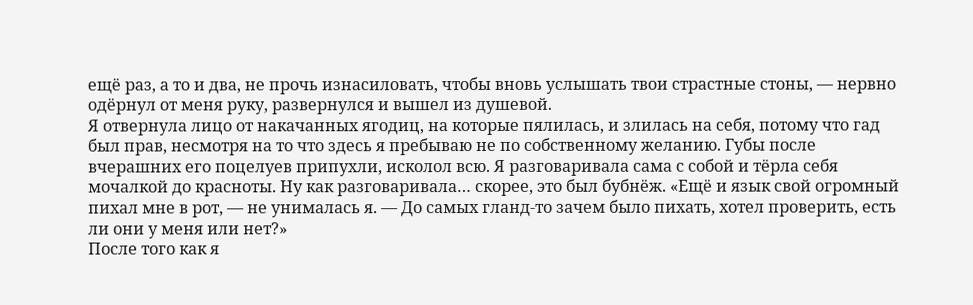ещё раз, а то и два, не прочь изнасиловать, чтобы вновь услышать твои страстные стоны, — нервно одёрнул от меня руку, развернулся и вышел из душевой.
Я отвернула лицо от накачанных ягодиц, на которые пялилась, и злилась на себя, потому что гад был прав, несмотря на то что здесь я пребываю не по собственному желанию. Губы после вчерашних его поцелуев припухли, исколол всю. Я разговаривала сама с собой и тёрла себя мочалкой до красноты. Ну как разговаривала… скорее, это был бубнёж. «Ещё и язык свой огромный пихал мне в рот, — не унималась я. — До самых гланд-то зачем было пихать, хотел проверить, есть ли они у меня или нет?»
После того как я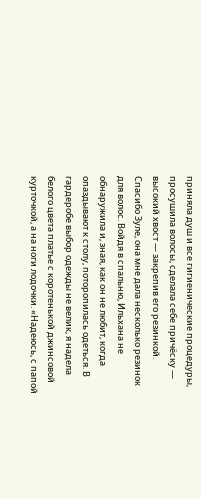приняла душ и все гигиенические процедуры, просушила волосы, сделала себе причёску — высокий хвост — закрепив его резинкой. Спасибо Зуле, она мне дала несколько резинок для волос. Войдя в спальню, Ильхана не обнаружила и, зная, как он не любит, когда опаздывают к столу, поторопилась одеться. В гардеробе выбор одежды не велик, я надела белого цвета платье с коротенькой джинсовой курточкой, а на ноги лодочки. «Надеюсь, с папой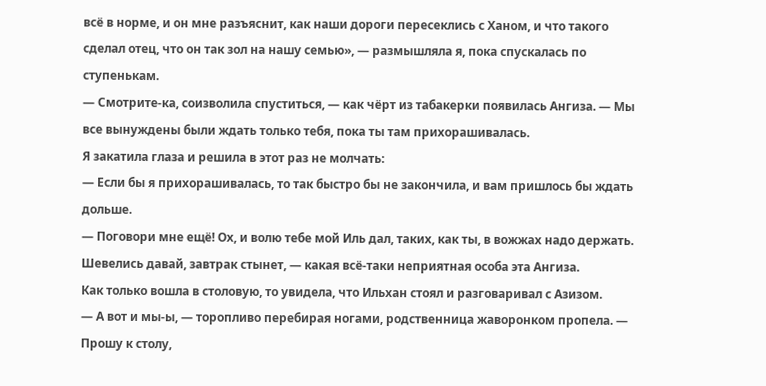всё в норме, и он мне разъяснит, как наши дороги пересеклись с Ханом, и что такого сделал отец, что он так зол на нашу семью», — размышляла я, пока спускалась по ступенькам.
— Смотрите-ка, соизволила спуститься, — как чёрт из табакерки появилась Ангиза. — Мы все вынуждены были ждать только тебя, пока ты там прихорашивалась.
Я закатила глаза и решила в этот раз не молчать:
— Если бы я прихорашивалась, то так быстро бы не закончила, и вам пришлось бы ждать дольше.
— Поговори мне ещё! Ох, и волю тебе мой Иль дал, таких, как ты, в вожжах надо держать. Шевелись давай, завтрак стынет, — какая всё-таки неприятная особа эта Ангиза.
Как только вошла в столовую, то увидела, что Ильхан стоял и разговаривал с Азизом.
— А вот и мы-ы, — торопливо перебирая ногами, родственница жаворонком пропела. — Прошу к столу,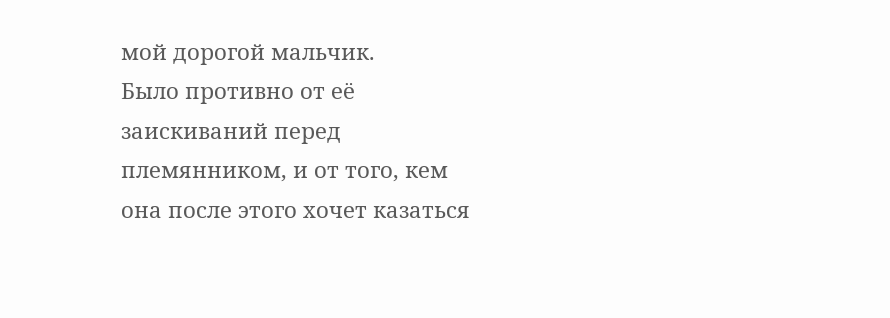мой дорогой мальчик.
Было противно от её заискиваний перед племянником, и от того, кем она после этого хочет казаться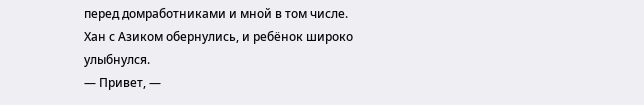перед домработниками и мной в том числе.
Хан с Азиком обернулись, и ребёнок широко улыбнулся.
— Привет, —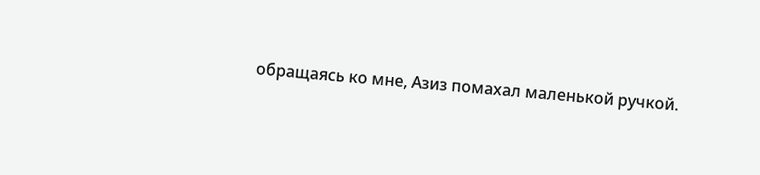обращаясь ко мне, Азиз помахал маленькой ручкой.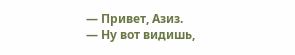— Привет, Азиз.
— Ну вот видишь,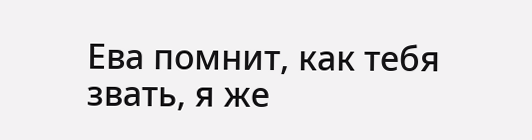Ева помнит, как тебя звать, я же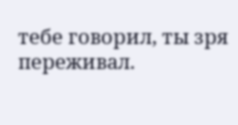тебе говорил, ты зря переживал.